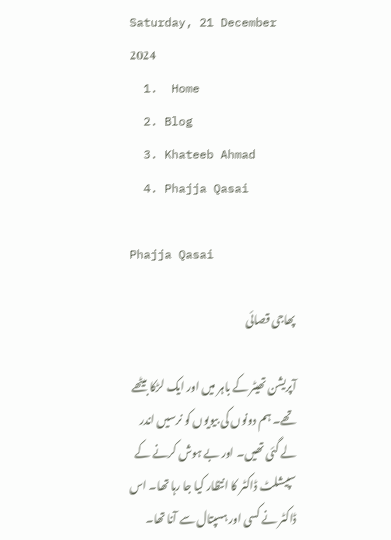Saturday, 21 December 2024
  1.  Home
  2. Blog
  3. Khateeb Ahmad
  4. Phajja Qasai

Phajja Qasai

پھاجی قصائی

آپریشن تھیٹر کے باہر میں اور ایک لڑکا بیٹھے تھے۔ ہم دونوں کی بیویوں کو نرسیں اندر لے گئی تھیں۔ اور بے ہوش کرنے کے سپیشلٹ ڈاکٹر کا انتظار کیا جا رہا تھا۔ اس ڈاکٹر نے کسی اور ہسپتال سے آنا تھا۔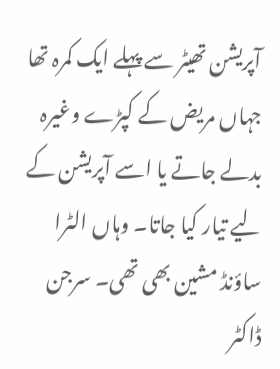آپریشن تھیٹر سے پہلے ایک کمرہ تھا جہاں مریض کے کپڑے وغیرہ بدلے جاتے یا اسے آپریشن کے لیے تیار کیا جاتا۔ وہاں الٹرا ساؤنڈ مشین بھی تھی۔ سرجن ڈاکٹر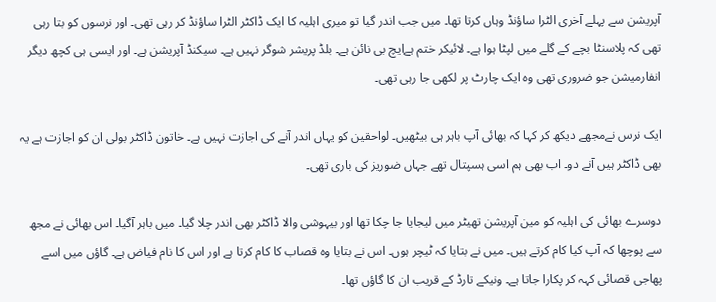آپریشن سے پہلے آخری الٹرا ساؤنڈ وہاں کرتا تھا۔ میں جب اندر گیا تو میری اہلیہ کا ایک ڈاکٹر الٹرا ساؤنڈ کر رہی تھی۔ اور نرسوں کو بتا رہی تھی کہ پلاسنٹا بچے کے گلے میں لپٹا ہوا ہے۔ لائیکر ختم ہےایچ بی نائن ہے۔ بلڈ پریشر شوگر نہیں ہے۔ سیکنڈ آپریشن ہے۔ اور ایسی ہی کچھ دیگر انفارمیشن جو ضروری تھی وہ ایک چارٹ پر لکھی جا رہی تھی۔

ایک نرس نےمجھے دیکھ کر کہا کہ بھائی آپ باہر ہی بیٹھیں۔ لواحقین کو یہاں اندر آنے کی اجازت نہیں ہے۔ خاتون ڈاکٹر بولی ان کو اجازت ہے یہ بھی ڈاکٹر ہیں آنے دو۔ اب بھی ہم اسی ہسپتال تھے جہاں ضوریز کی باری تھی۔

دوسرے بھائی کی اہلیہ کو مین آپریشن تھیٹر میں لیجایا جا چکا تھا اور بیہوشی والا ڈاکٹر بھی اندر چلا گیا۔ میں باہر آگیا۔ اس بھائی نے مجھ سے پوچھا کہ آپ کیا کام کرتے ہیں۔ میں نے بتایا کہ ٹیچر ہوں۔ اس نے بتایا وہ قصاب کا کام کرتا ہے اور اس کا نام فیاض ہے۔ گاؤں میں اسے پھاجی قصائی کہہ کر پکارا جاتا ہے۔ ونیکے تارڈ کے قریب ان کا گاؤں تھا۔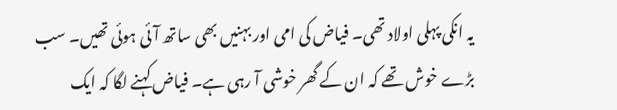یہ انکی پہلی اولاد تھی۔ فیاض کی امی اور بہنیں بھی ساتھ آئی ہوئی تھیں۔ سب بڑے خوش تھے کہ ان کے گھر خوشی آ رہی ہے۔ فیاض کہنے لگا کہ ایک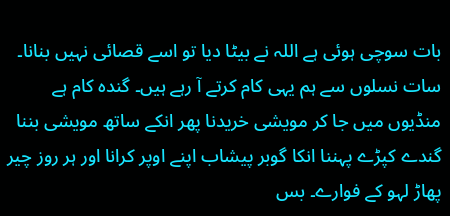بات سوچی ہوئی ہے اللہ نے بیٹا دیا تو اسے قصائی نہیں بنانا۔ سات نسلوں سے ہم یہی کام کرتے آ رہے ہیں۔ گندہ کام ہے منڈیوں میں جا کر مویشی خریدنا پھر انکے ساتھ مویشی بننا گندے کپڑے پہننا انکا گوبر پیشاب اپنے اوپر کرانا اور ہر روز چیر پھاڑ لہو کے فوارے۔ بس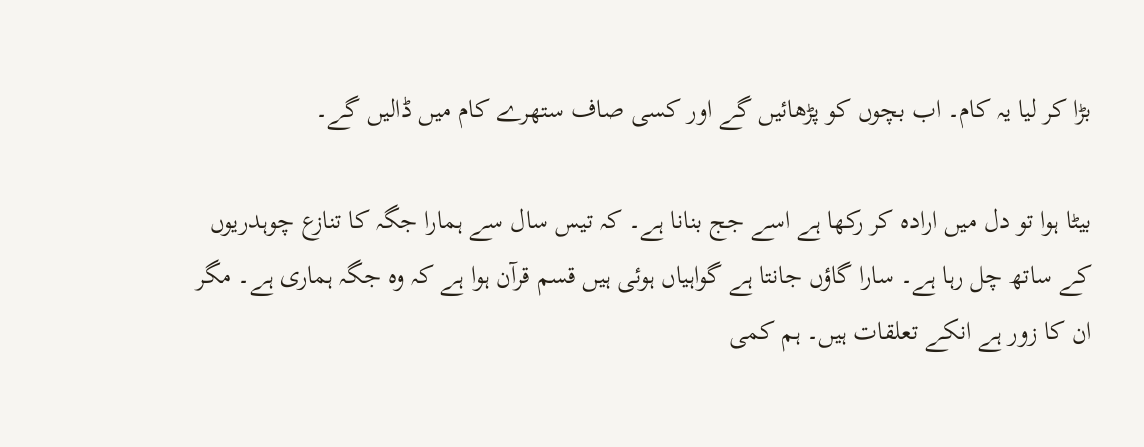بڑا کر لیا یہ کام۔ اب بچوں کو پڑھائیں گے اور کسی صاف ستھرے کام میں ڈالیں گے۔

بیٹا ہوا تو دل میں ارادہ کر رکھا ہے اسے جج بنانا ہے۔ کہ تیس سال سے ہمارا جگہ کا تنازع چوہدریوں کے ساتھ چل رہا ہے۔ سارا گاؤں جانتا ہے گواہیاں ہوئی ہیں قسم قرآن ہوا ہے کہ وہ جگہ ہماری ہے۔ مگر ان کا زور ہے انکے تعلقات ہیں۔ ہم کمی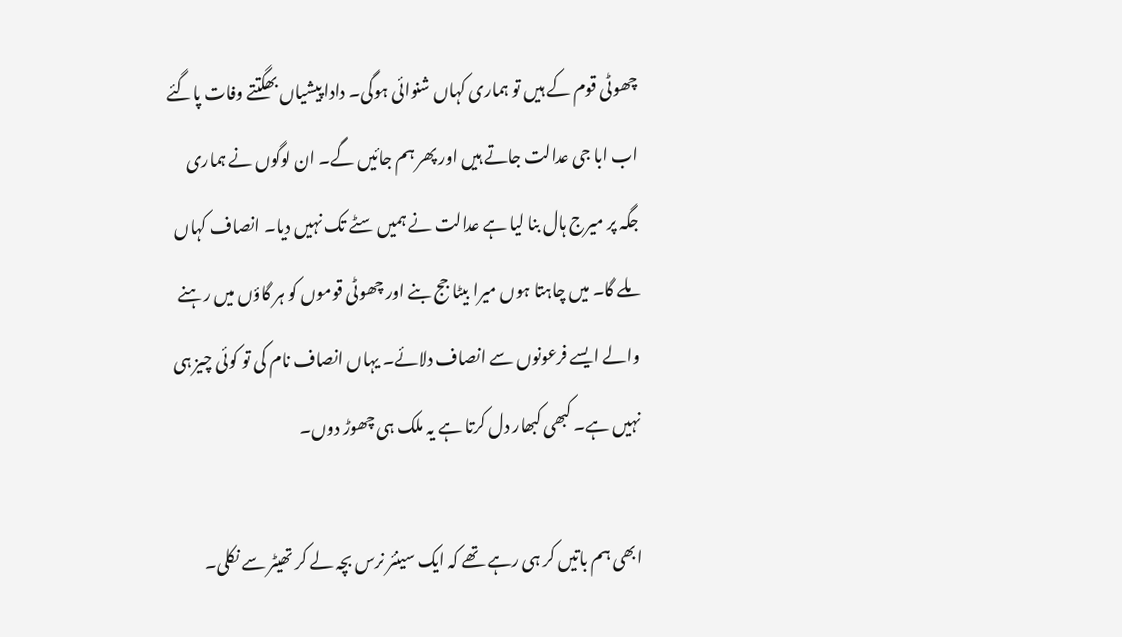چھوٹی قوم کے ہیں تو ہماری کہاں شنوائی ہوگی۔ دادا پیشیاں بھگتتے وفات پاگئے اب ابا جی عدالت جاتے ہیں اور پھر ہم جائیں گے۔ ان لوگوں نے ہماری جگہ پر میرج ہال بنا لیا ہے عدالت نے ہمیں سٹے تک نہیں دیا۔ انصاف کہاں ملے گا۔ میں چاہتا ہوں میرا بیٹا جج بنے اور چھوٹی قوموں کو ہر گاؤں میں رہنے والے ایسے فرعونوں سے انصاف دلائے۔ یہاں انصاف نام کی تو کوئی چیز ہی نہیں ہے۔ کبھی کبھار دل کرتا ہے یہ ملک ہی چھوڑ دوں۔

ابھی ہم باتیں کر ہی رہے تھے کہ ایک سینئر نرس بچہ لے کر تھیٹر سے نکلی۔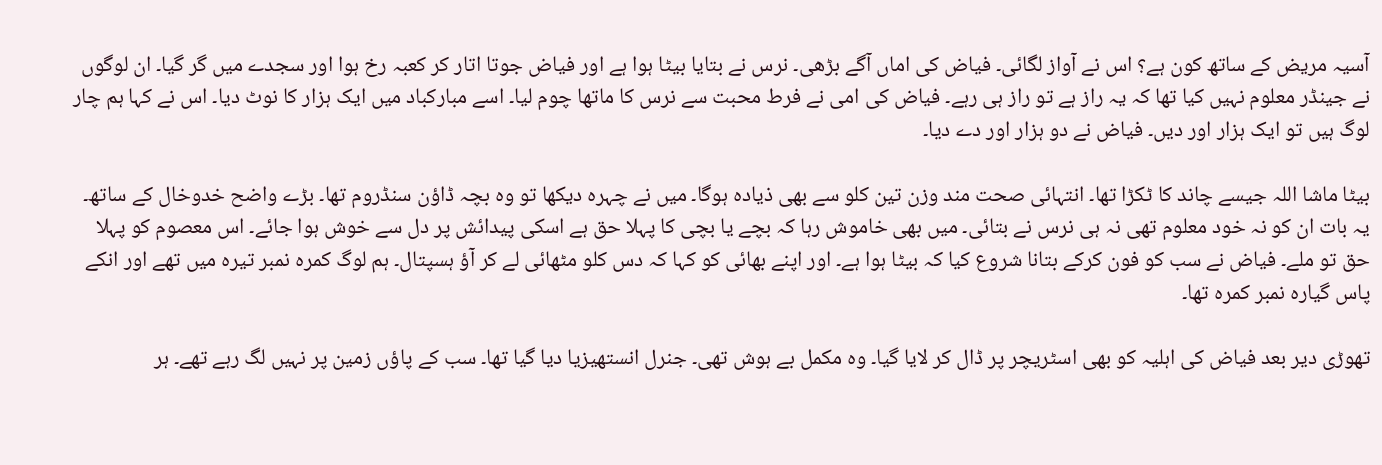آسیہ مریض کے ساتھ کون ہے؟ اس نے آواز لگائی۔ فیاض کی اماں آگے بڑھی۔ نرس نے بتایا بیٹا ہوا ہے اور فیاض جوتا اتار کر کعبہ رخ ہوا اور سجدے میں گر گیا۔ ان لوگوں نے جینڈر معلوم نہیں کیا تھا کہ یہ راز ہے تو راز ہی رہے۔ فیاض کی امی نے فرط محبت سے نرس کا ماتھا چوم لیا۔ اسے مبارکباد میں ایک ہزار کا نوٹ دیا۔ اس نے کہا ہم چار لوگ ہیں تو ایک ہزار اور دیں۔ فیاض نے دو ہزار اور دے دیا۔

بیٹا ماشا اللہ جیسے چاند کا ٹکڑا تھا۔ انتہائی صحت مند وزن تین کلو سے بھی ذیادہ ہوگا۔ میں نے چہرہ دیکھا تو وہ بچہ ڈاؤن سنڈروم تھا۔ بڑے واضح خدوخال کے ساتھ۔ یہ بات ان کو نہ خود معلوم تھی نہ ہی نرس نے بتائی۔ میں بھی خاموش رہا کہ بچے یا بچی کا پہلا حق ہے اسکی پیدائش پر دل سے خوش ہوا جائے۔ اس معصوم کو پہلا حق تو ملے۔ فیاض نے سب کو فون کرکے بتانا شروع کیا کہ بیٹا ہوا ہے۔ اور اپنے بھائی کو کہا کہ دس کلو مٹھائی لے کر آؤ ہسپتال۔ ہم لوگ کمرہ نمبر تیرہ میں تھے اور انکے پاس گیارہ نمبر کمرہ تھا۔

تھوڑی دیر بعد فیاض کی اہلیہ کو بھی اسٹریچر پر ڈال کر لایا گیا۔ وہ مکمل بے ہوش تھی۔ جنرل انستھیزیا دیا گیا تھا۔ سب کے پاؤں زمین پر نہیں لگ رہے تھے۔ ہر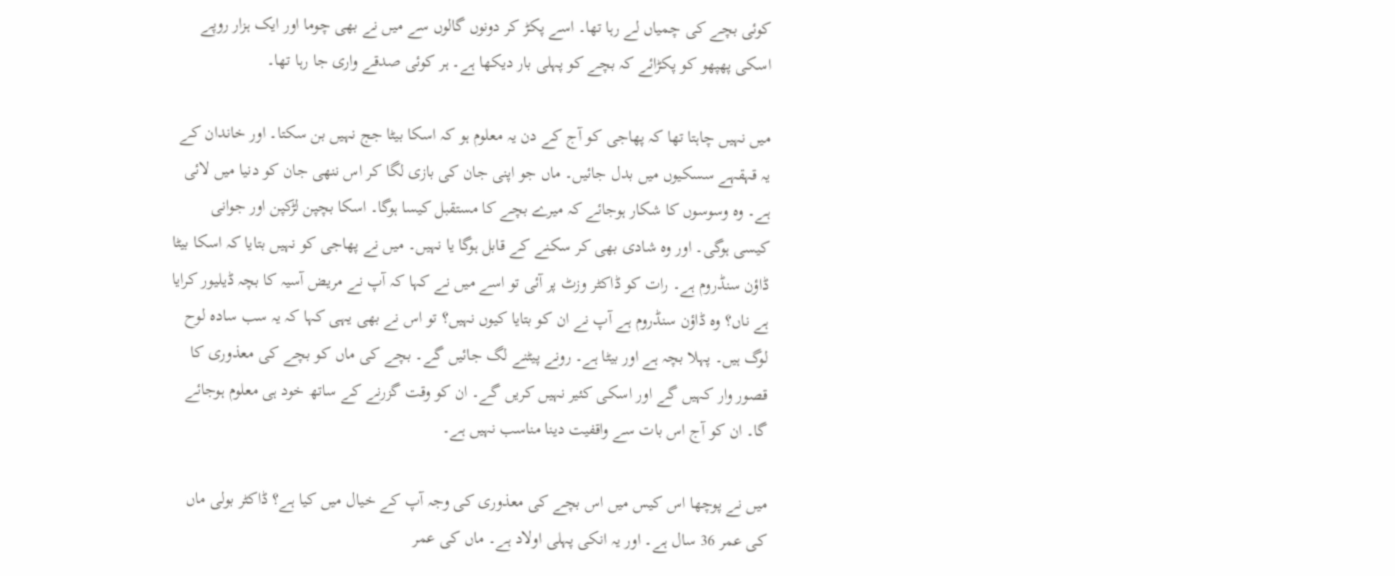کوئی بچے کی چمیاں لے رہا تھا۔ اسے پکڑ کر دونوں گالوں سے میں نے بھی چوما اور ایک ہزار روپے اسکی پھپھو کو پکڑائے کہ بچے کو پہلی بار دیکھا ہے۔ ہر کوئی صدقے واری جا رہا تھا۔

میں نہیں چاہتا تھا کہ پھاجی کو آج کے دن یہ معلوم ہو کہ اسکا بیٹا جج نہیں بن سکتا۔ اور خاندان کے یہ قہقہے سسکیوں میں بدل جائیں۔ ماں جو اپنی جان کی بازی لگا کر اس ننھی جان کو دنیا میں لائی ہے۔ وہ وسوسوں کا شکار ہوجائے کہ میرے بچے کا مستقبل کیسا ہوگا۔ اسکا بچپن لڑکپن اور جوانی کیسی ہوگی۔ اور وہ شادی بھی کر سکنے کے قابل ہوگا یا نہیں۔ میں نے پھاجی کو نہیں بتایا کہ اسکا بیٹا ڈاؤن سنڈروم ہے۔ رات کو ڈاکٹر وزٹ پر آئی تو اسے میں نے کہا کہ آپ نے مریض آسیہ کا بچہ ڈیلیور کرایا ہے ناں؟ وہ ڈاؤن سنڈروم ہے آپ نے ان کو بتایا کیوں نہیں؟ تو اس نے بھی یہی کہا کہ یہ سب سادہ لوح لوگ ہیں۔ پہلا بچہ ہے اور بیٹا ہے۔ رونے پیٹنے لگ جائیں گے۔ بچے کی ماں کو بچے کی معذوری کا قصور وار کہیں گے اور اسکی کئیر نہیں کریں گے۔ ان کو وقت گزرنے کے ساتھ خود ہی معلوم ہوجائے گا۔ ان کو آج اس بات سے واقفیت دینا مناسب نہیں ہے۔

میں نے پوچھا اس کیس میں اس بچے کی معذوری کی وجہ آپ کے خیال میں کیا ہے؟ ڈاکٹر بولی ماں کی عمر 36 سال ہے۔ اور یہ انکی پہلی اولاد ہے۔ ماں کی عمر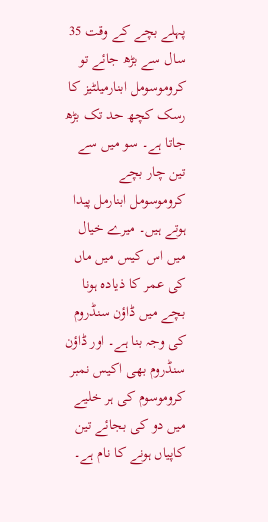پہلے بچے کے وقت 35 سال سے بڑھ جائے تو کروموسومل ابنارمیلٹیز کا رسک کچھ حد تک بڑھ جاتا ہے۔ سو میں سے تین چار بچے کروموسومل ابنارمل پیدا ہوتے ہیں۔ میرے خیال میں اس کیس میں ماں کی عمر کا ذیادہ ہونا بچے میں ڈاؤن سنڈروم کی وجہ بنا ہے۔ اور ڈاؤن سنڈروم بھی اکیس نمبر کروموسوم کی ہر خلیے میں دو کی بجائے تین کاپیاں ہونے کا نام ہے۔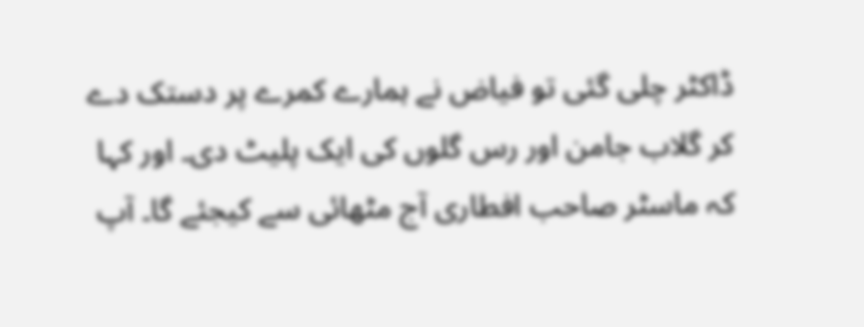ڈاکٹر چلی گئی تو فیاض نے ہمارے کمرے پر دستک دے کر گلاب جامن اور رس گلوں کی ایک پلیٹ دی۔ اور کہا کہ ماسٹر صاحب افطاری آج مٹھائی سے کیجئے گا۔ آپ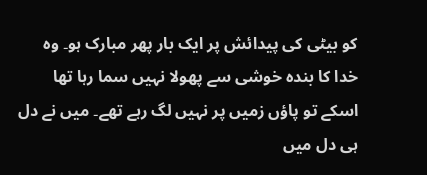کو بیٹی کی پیدائش پر ایک بار پھر مبارک ہو۔ وہ خدا کا بندہ خوشی سے پھولا نہیں سما رہا تھا اسکے تو پاؤں زمیں پر نہیں لگ رہے تھے۔ میں نے دل ہی دل میں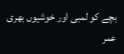بچے کو لمبی اور خوشیوں بھری عمر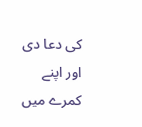کی دعا دی اور اپنے کمرے میں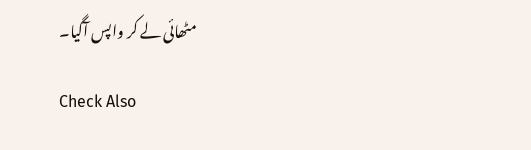مٹھائی لے کر واپس آگیا۔

Check Also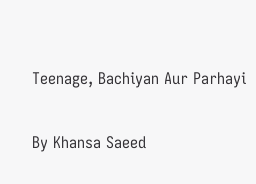Teenage, Bachiyan Aur Parhayi

By Khansa Saeed